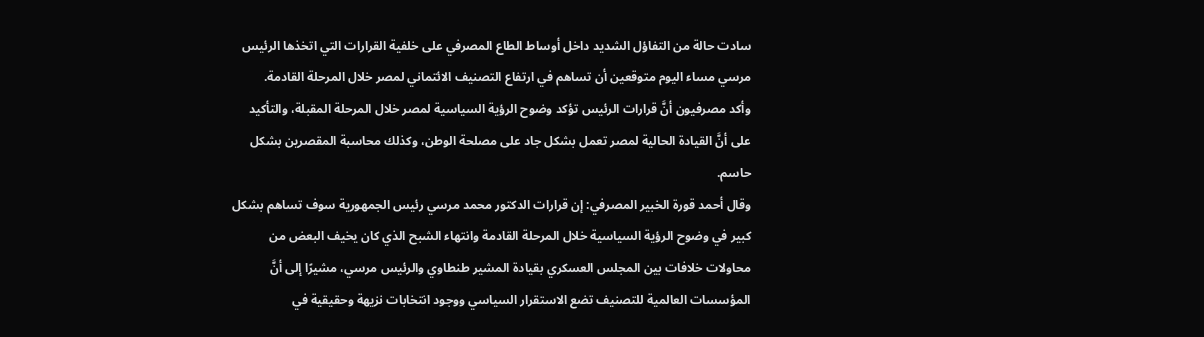سادت حالة من التفاؤل الشديد داخل أوساط الطاع المصرفي على خلفية القرارات التي اتخذها الرئيس مرسي مساء اليوم متوقعين أن تساهم في ارتفاع التصنيف الائتماني لمصر خلال المرحلة القادمة.
وأكد مصرفيون أنَّ قرارات الرئيس تؤكد وضوح الرؤية السياسية لمصر خلال المرحلة المقبلة، والتأكيد على أنَّ القيادة الحالية لمصر تعمل بشكل جاد على مصلحة الوطن، وكذلك محاسبة المقصرين بشكل حاسم.
وقال أحمد قورة الخبير المصرفي: إن قرارات الدكتور محمد مرسي رئيس الجمهورية سوف تساهم بشكل كبير في وضوح الرؤية السياسية خلال المرحلة القادمة وانتهاء الشبح الذي كان يخيف البعض من محاولات خلافات بين المجلس العسكري بقيادة المشير طنطاوي والرئيس مرسي، مشيرًا إلى أنَّ المؤسسات العالمية للتصنيف تضع الاستقرار السياسي ووجود انتخابات نزيهة وحقيقية في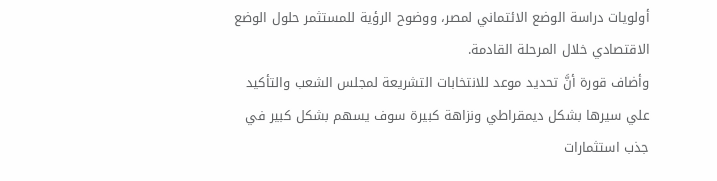أولويات دراسة الوضع الائتماني لمصر، ووضوح الرؤية للمستثمر حلول الوضع الاقتصادي خلال المرحلة القادمة.
وأضاف قورة أنَّ تحديد موعد للانتخابات التشريعة لمجلس الشعب والتأكيد علي سيرها بشكل ديمقراطي ونزاهة كبيرة سوف يسهم بشكل كبير في جذب استثمارات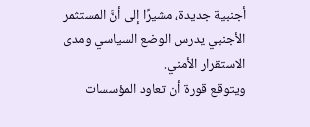أجنبية جديدة، مشيرًا إلى أنَّ المستثمر الأجنبي يدرس الوضع السياسي ومدى الاستقرار الأمني.
ويتوقع قورة أن تعاود المؤسسات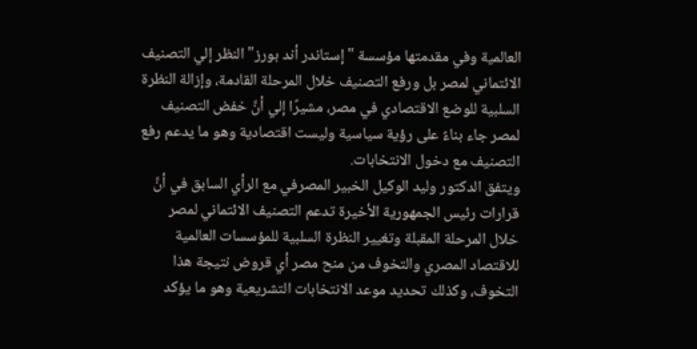العالمية وفي مقدمتها مؤسسة "إستاندر أند بورز" النظر إلي التصنيف الائتماني لمصر بل ورفع التصنيف خلال المرحلة القادمة، وإزالة النظرة السلبية للوضع الاقتصادي في مصر، مشيرًا إلي أنَّ خفض التصنيف لمصر جاء بناءً على رؤية سياسية وليست اقتصادية وهو ما يدعم رفع التصنيف مع دخول الانتخابات.
ويتفق الدكتور وليد الوكيل الخبير المصرفي مع الرأي السابق في أنَّ قرارات رئيس الجمهورية الأخيرة تدعم التصنيف الائتماني لمصر خلال المرحلة المقبلة وتغيير النظرة السلبية للمؤسسات العالمية للاقتصاد المصري والتخوف من منح مصر أي قروض نتيجة هذا التخوف، وكذلك تحديد موعد الانتخابات التشريعية وهو ما يؤكد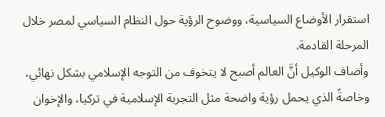استقرار الأوضاع السياسية، ووضوح الرؤية حول النظام السياسي لمصر خلال المرحلة القادمة.
وأضاف الوكيل أنَّ العالم أصبح لا يتخوف من التوجه الإسلامي بشكل نهائي، وخاصةً الذي يحمل رؤية واضحة مثل التجربة الإسلامية في تركيا، والإخوان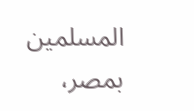المسلمين بمصر،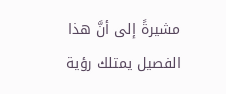مشيرةً إلى أنَّ هذا الفصيل يمتلك رؤية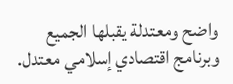واضح ومعتدلة يقبلها الجميع وبرنامج اقتصادي إسلامي معتدل.